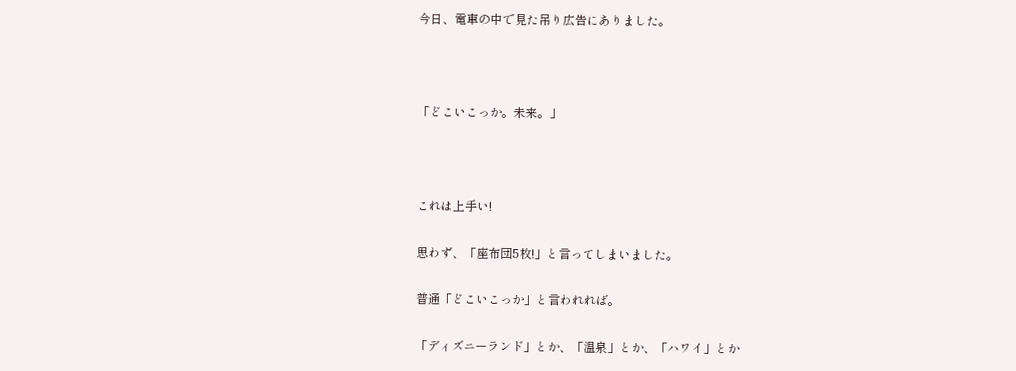今日、電車の中で見た吊り広告にありました。



「どこいこっか。未来。」



これは上手い!

思わず、「座布団5枚!」と言ってしまいました。

普通「どこいこっか」と言われれば。

「ディズニーランド」とか、「温泉」とか、「ハワイ」とか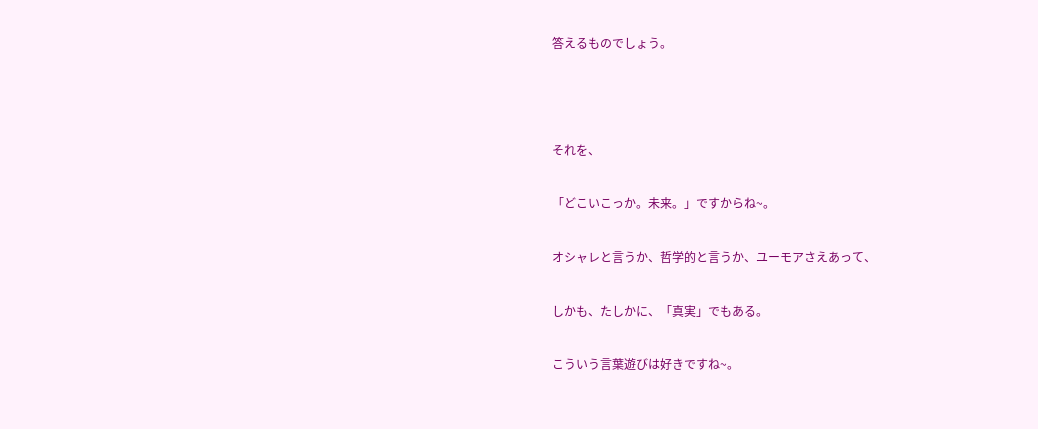答えるものでしょう。



それを、

「どこいこっか。未来。」ですからね~。

オシャレと言うか、哲学的と言うか、ユーモアさえあって、

しかも、たしかに、「真実」でもある。

こういう言葉遊びは好きですね~。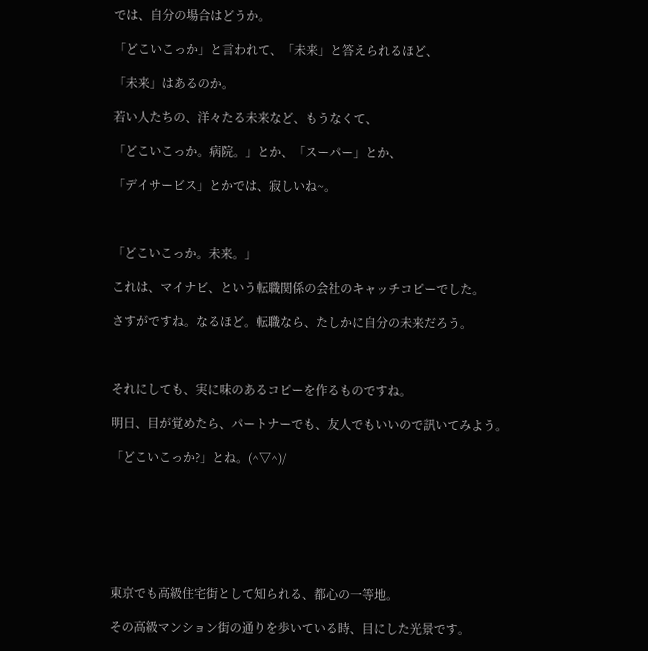では、自分の場合はどうか。

「どこいこっか」と言われて、「未来」と答えられるほど、

「未来」はあるのか。

若い人たちの、洋々たる未来など、もうなくて、

「どこいこっか。病院。」とか、「スーパー」とか、

「デイサービス」とかでは、寂しいね~。



「どこいこっか。未来。」

これは、マイナビ、という転職関係の会社のキャッチコピーでした。

さすがですね。なるほど。転職なら、たしかに自分の未来だろう。



それにしても、実に味のあるコピーを作るものですね。

明日、目が覚めたら、パートナーでも、友人でもいいので訊いてみよう。

「どこいこっか?」とね。(^▽^)/







東京でも高級住宅街として知られる、都心の一等地。

その高級マンション街の通りを歩いている時、目にした光景です。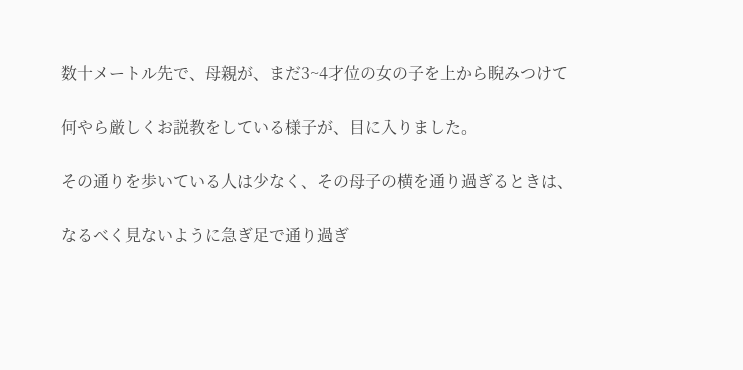数十メートル先で、母親が、まだ3~4才位の女の子を上から睨みつけて

何やら厳しくお説教をしている様子が、目に入りました。

その通りを歩いている人は少なく、その母子の横を通り過ぎるときは、

なるべく見ないように急ぎ足で通り過ぎ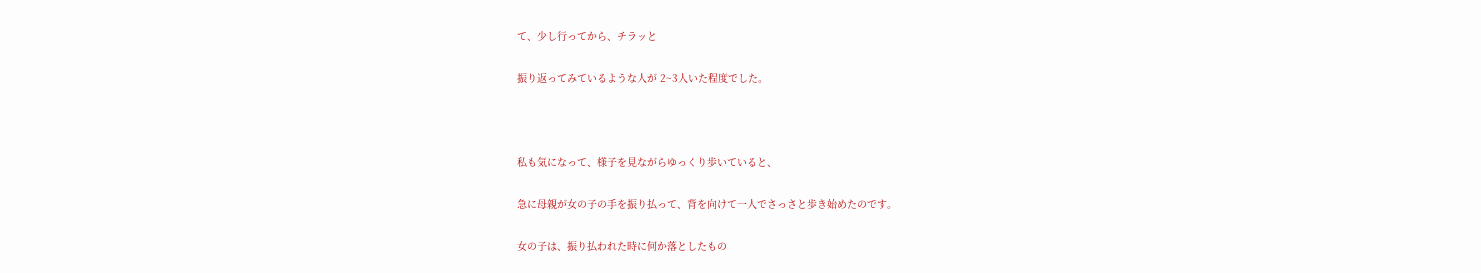て、少し行ってから、チラッと

振り返ってみているような人が 2~3人いた程度でした。



私も気になって、様子を見ながらゆっくり歩いていると、

急に母親が女の子の手を振り払って、背を向けて一人でさっさと歩き始めたのです。

女の子は、振り払われた時に何か落としたもの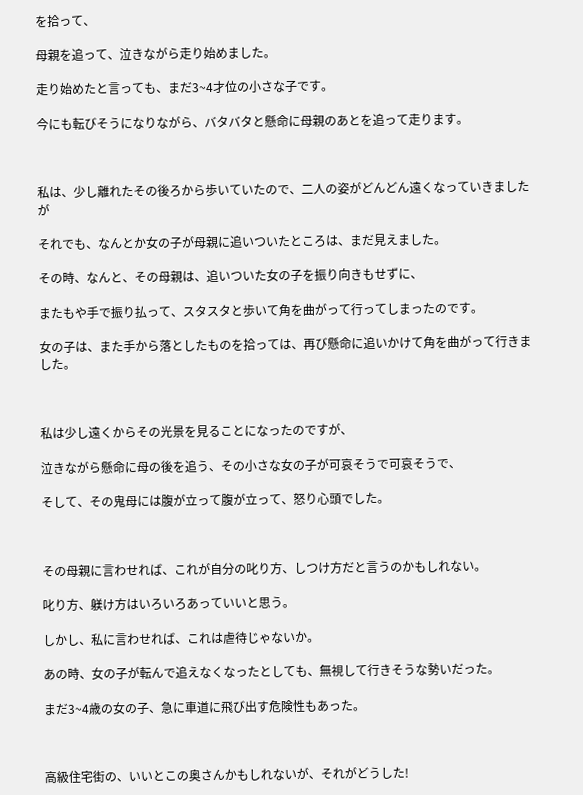を拾って、

母親を追って、泣きながら走り始めました。

走り始めたと言っても、まだ3~4才位の小さな子です。

今にも転びそうになりながら、バタバタと懸命に母親のあとを追って走ります。



私は、少し離れたその後ろから歩いていたので、二人の姿がどんどん遠くなっていきましたが

それでも、なんとか女の子が母親に追いついたところは、まだ見えました。

その時、なんと、その母親は、追いついた女の子を振り向きもせずに、

またもや手で振り払って、スタスタと歩いて角を曲がって行ってしまったのです。

女の子は、また手から落としたものを拾っては、再び懸命に追いかけて角を曲がって行きました。



私は少し遠くからその光景を見ることになったのですが、

泣きながら懸命に母の後を追う、その小さな女の子が可哀そうで可哀そうで、

そして、その鬼母には腹が立って腹が立って、怒り心頭でした。



その母親に言わせれば、これが自分の叱り方、しつけ方だと言うのかもしれない。

叱り方、躾け方はいろいろあっていいと思う。

しかし、私に言わせれば、これは虐待じゃないか。

あの時、女の子が転んで追えなくなったとしても、無視して行きそうな勢いだった。

まだ3~4歳の女の子、急に車道に飛び出す危険性もあった。



高級住宅街の、いいとこの奥さんかもしれないが、それがどうした!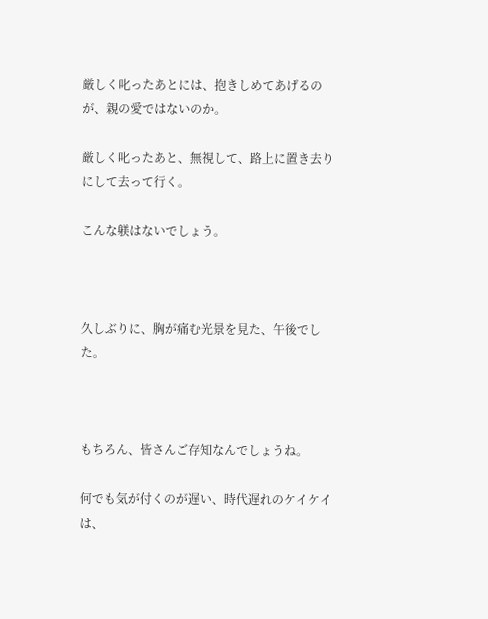厳しく叱ったあとには、抱きしめてあげるのが、親の愛ではないのか。

厳しく叱ったあと、無視して、路上に置き去りにして去って行く。

こんな躾はないでしょう。



久しぶりに、胸が痛む光景を見た、午後でした。



もちろん、皆さんご存知なんでしょうね。

何でも気が付くのが遅い、時代遅れのケイケイは、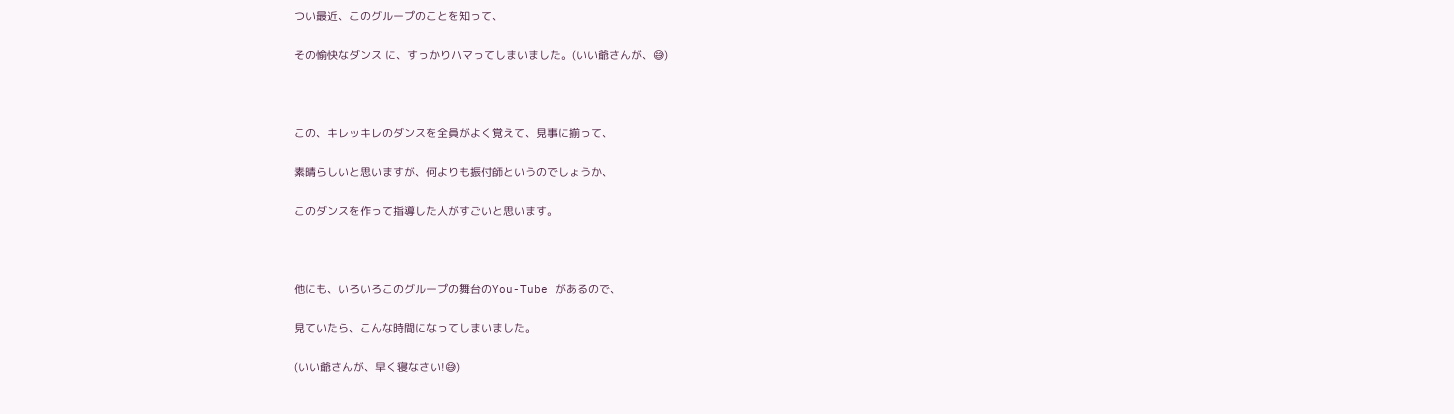つい最近、このグループのことを知って、

その愉快なダンス に、すっかりハマってしまいました。(いい爺さんが、😅)



この、キレッキレのダンスを全員がよく覚えて、見事に揃って、

素晴らしいと思いますが、何よりも振付師というのでしょうか、

このダンスを作って指導した人がすごいと思います。



他にも、いろいろこのグループの舞台のYou-Tube があるので、

見ていたら、こんな時間になってしまいました。

(いい爺さんが、早く寝なさい!😅)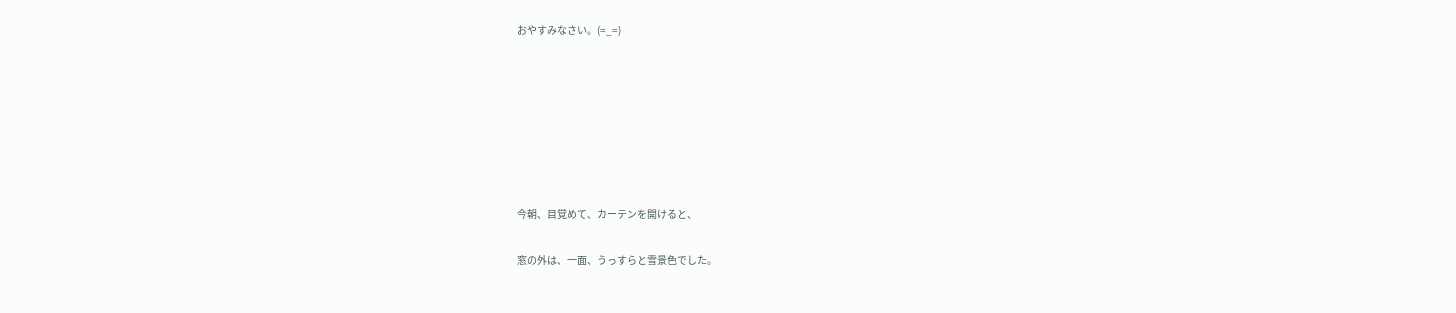おやすみなさい。(=_=)







今朝、目覚めて、カーテンを開けると、

窓の外は、一面、うっすらと雪景色でした。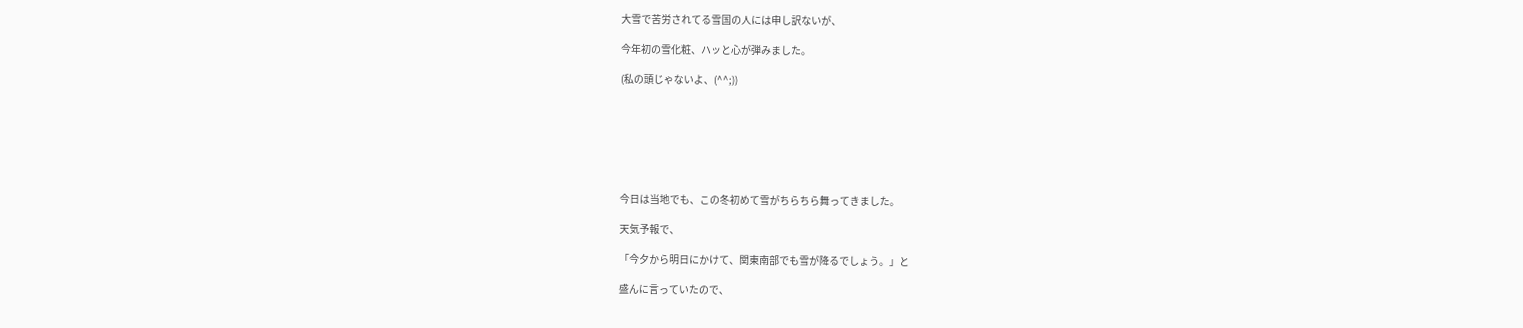大雪で苦労されてる雪国の人には申し訳ないが、

今年初の雪化粧、ハッと心が弾みました。

(私の頭じゃないよ、(^^;))







今日は当地でも、この冬初めて雪がちらちら舞ってきました。

天気予報で、

「今夕から明日にかけて、関東南部でも雪が降るでしょう。」と

盛んに言っていたので、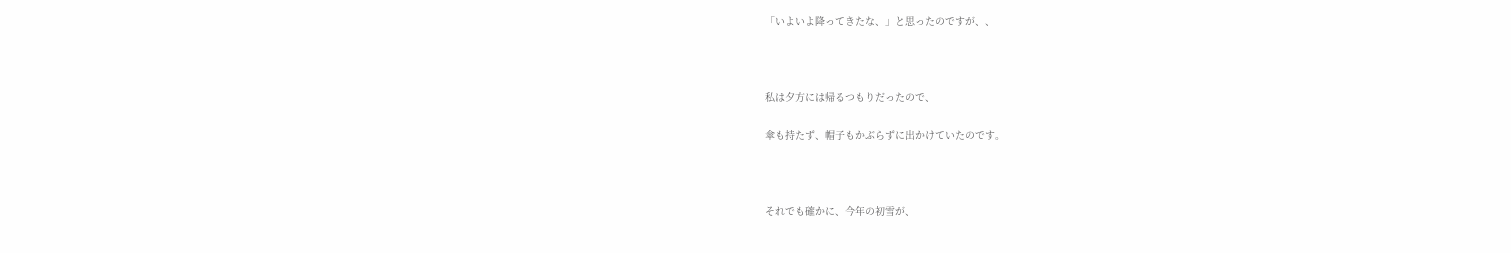「いよいよ降ってきたな、」と思ったのですが、、



私は夕方には帰るつもりだったので、

傘も持たず、帽子もかぶらずに出かけていたのです。



それでも確かに、今年の初雪が、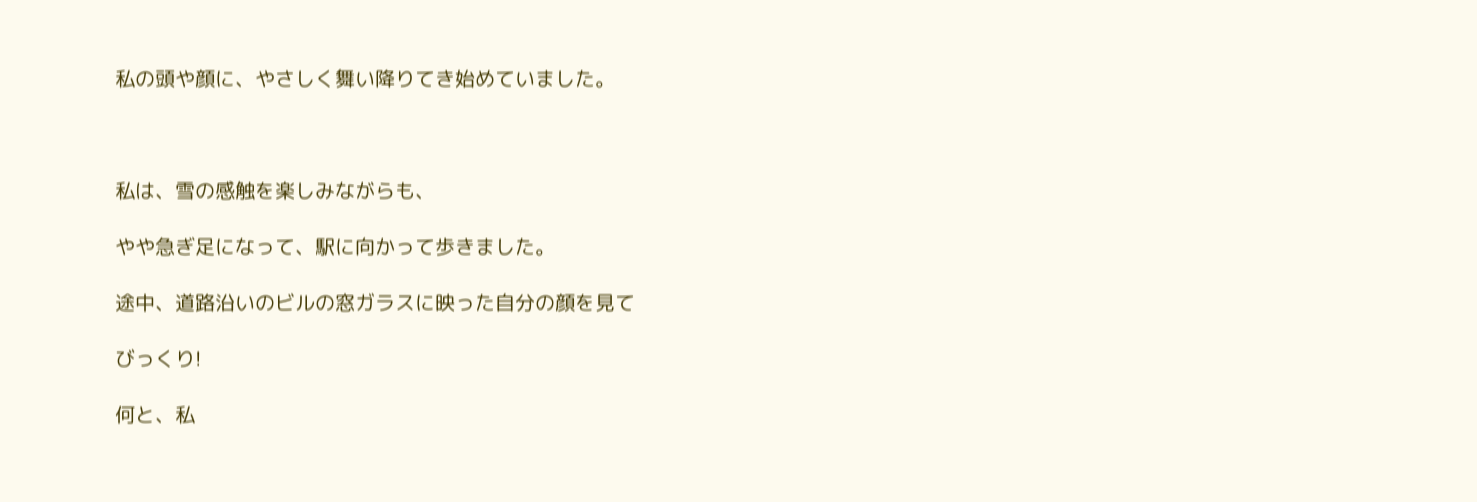私の頭や顔に、やさしく舞い降りてき始めていました。



私は、雪の感触を楽しみながらも、

やや急ぎ足になって、駅に向かって歩きました。

途中、道路沿いのビルの窓ガラスに映った自分の顔を見て

びっくり!

何と、私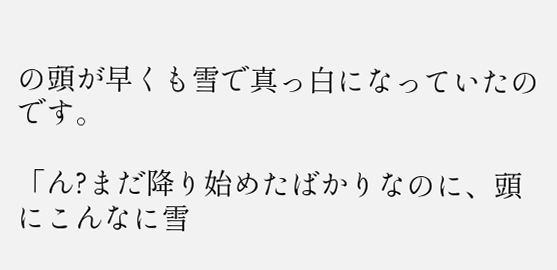の頭が早くも雪で真っ白になっていたのです。

「ん?まだ降り始めたばかりなのに、頭にこんなに雪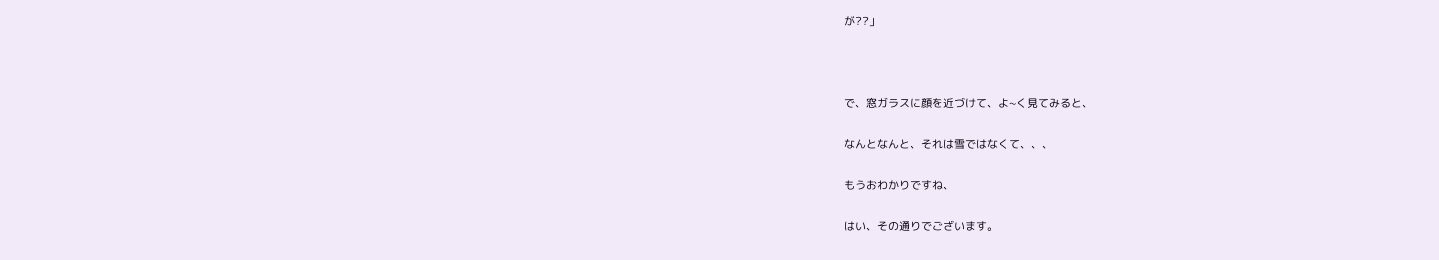が??」



で、窓ガラスに顔を近づけて、よ~く見てみると、

なんとなんと、それは雪ではなくて、、、

もうおわかりですね、

はい、その通りでございます。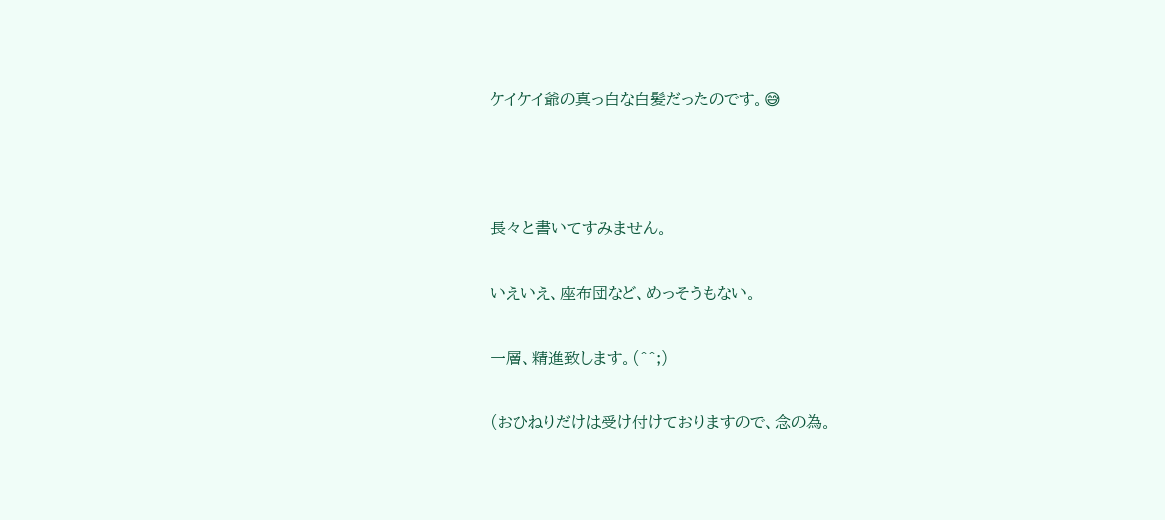ケイケイ爺の真っ白な白髪だったのです。😅



長々と書いてすみません。

いえいえ、座布団など、めっそうもない。

一層、精進致します。(^^;)

(おひねりだけは受け付けておりますので、念の為。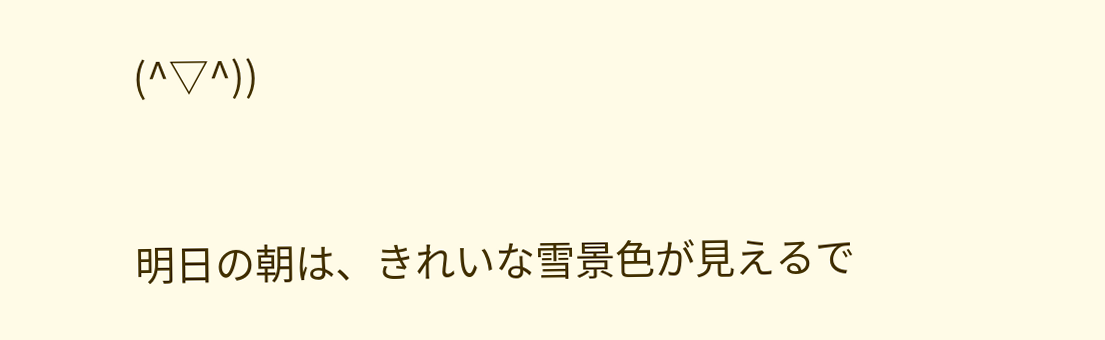(^▽^))



明日の朝は、きれいな雪景色が見えるで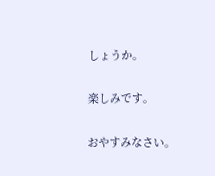しょうか。

楽しみです。

おやすみなさい。